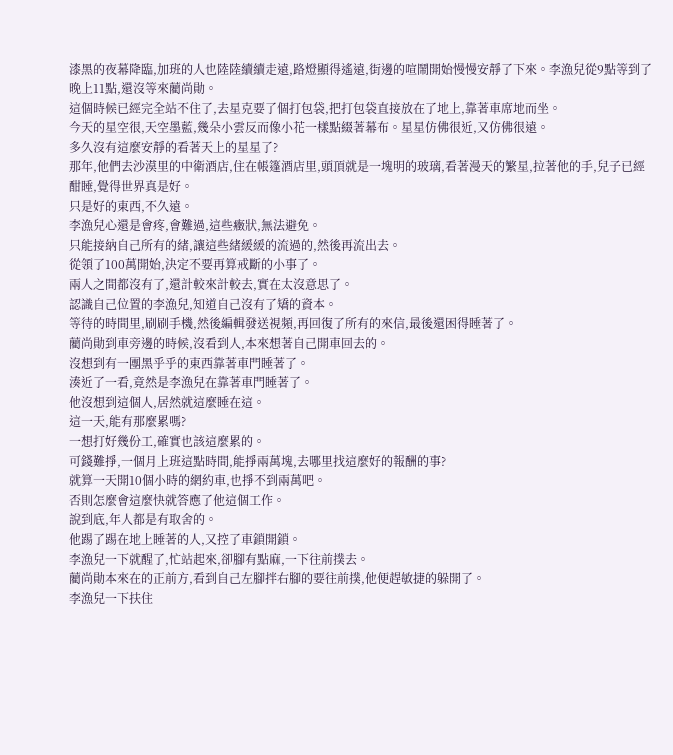漆黑的夜幕降臨,加班的人也陸陸續續走遠,路燈顯得遙遠,街邊的喧鬧開始慢慢安靜了下來。李漁兒從9點等到了晚上11點,還沒等來藺尚勛。
這個時候已經完全站不住了,去星克要了個打包袋,把打包袋直接放在了地上,靠著車席地而坐。
今天的星空很,天空墨藍,幾朵小雲反而像小花一樣點綴著幕布。星星仿佛很近,又仿佛很遠。
多久沒有這麼安靜的看著天上的星星了?
那年,他們去沙漠里的中衛酒店,住在帳篷酒店里,頭頂就是一塊明的玻璃,看著漫天的繁星,拉著他的手,兒子已經酣睡,覺得世界真是好。
只是好的東西,不久遠。
李漁兒心還是會疼,會難過,這些癥狀,無法避免。
只能接納自己所有的緒,讓這些緒緩緩的流過的,然後再流出去。
從領了100萬開始,決定不要再算戒斷的小事了。
兩人之間都沒有了,還計較來計較去,實在太沒意思了。
認識自己位置的李漁兒,知道自己沒有了矯的資本。
等待的時間里,刷刷手機,然後編輯發送視頻,再回復了所有的來信,最後還困得睡著了。
藺尚勛到車旁邊的時候,沒看到人,本來想著自己開車回去的。
沒想到有一團黑乎乎的東西靠著車門睡著了。
湊近了一看,竟然是李漁兒在靠著車門睡著了。
他沒想到這個人,居然就這麼睡在這。
這一天,能有那麼累嗎?
一想打好幾份工,確實也該這麼累的。
可錢難掙,一個月上班這點時間,能掙兩萬塊,去哪里找這麼好的報酬的事?
就算一天開10個小時的網約車,也掙不到兩萬吧。
否則怎麼會這麼快就答應了他這個工作。
說到底,年人都是有取舍的。
他踢了踢在地上睡著的人,又控了車鎖開鎖。
李漁兒一下就醒了,忙站起來,卻腳有點麻,一下往前撲去。
藺尚勛本來在的正前方,看到自己左腳拌右腳的要往前撲,他便趕敏捷的躲開了。
李漁兒一下扶住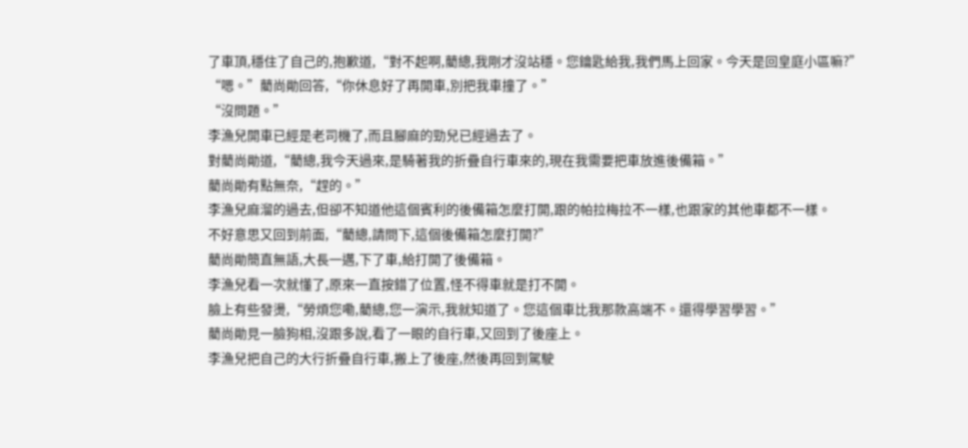了車頂,穩住了自己的,抱歉道,“對不起啊,藺總,我剛才沒站穩。您鑰匙給我,我們馬上回家。今天是回皇庭小區嘛?”
“嗯。”藺尚勛回答,“你休息好了再開車,別把我車撞了。”
“沒問題。”
李漁兒開車已經是老司機了,而且腳麻的勁兒已經過去了。
對藺尚勛道,“藺總,我今天過來,是騎著我的折疊自行車來的,現在我需要把車放進後備箱。”
藺尚勛有點無奈,“趕的。”
李漁兒麻溜的過去,但卻不知道他這個賓利的後備箱怎麼打開,跟的帕拉梅拉不一樣,也跟家的其他車都不一樣。
不好意思又回到前面,“藺總,請問下,這個後備箱怎麼打開?”
藺尚勛簡直無語,大長一邁,下了車,給打開了後備箱。
李漁兒看一次就懂了,原來一直按錯了位置,怪不得車就是打不開。
臉上有些發燙,“勞煩您嘞,藺總,您一演示,我就知道了。您這個車比我那款高端不。還得學習學習。”
藺尚勛見一臉狗相,沒跟多說,看了一眼的自行車,又回到了後座上。
李漁兒把自己的大行折疊自行車,搬上了後座,然後再回到駕駛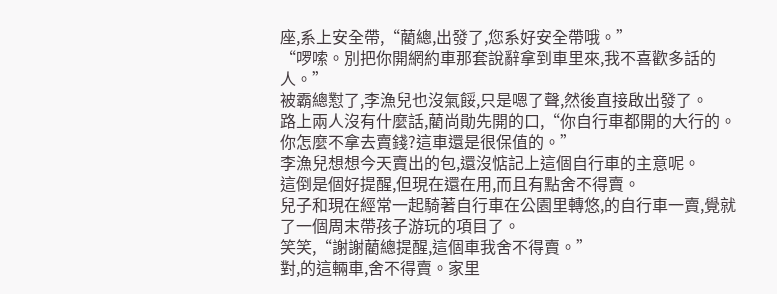座,系上安全帶,“藺總,出發了,您系好安全帶哦。”
“啰嗦。別把你開網約車那套說辭拿到車里來,我不喜歡多話的人。”
被霸總懟了,李漁兒也沒氣餒,只是嗯了聲,然後直接啟出發了。
路上兩人沒有什麼話,藺尚勛先開的口,“你自行車都開的大行的。你怎麼不拿去賣錢?這車還是很保值的。”
李漁兒想想今天賣出的包,還沒惦記上這個自行車的主意呢。
這倒是個好提醒,但現在還在用,而且有點舍不得賣。
兒子和現在經常一起騎著自行車在公園里轉悠,的自行車一賣,覺就了一個周末帶孩子游玩的項目了。
笑笑,“謝謝藺總提醒,這個車我舍不得賣。”
對,的這輛車,舍不得賣。家里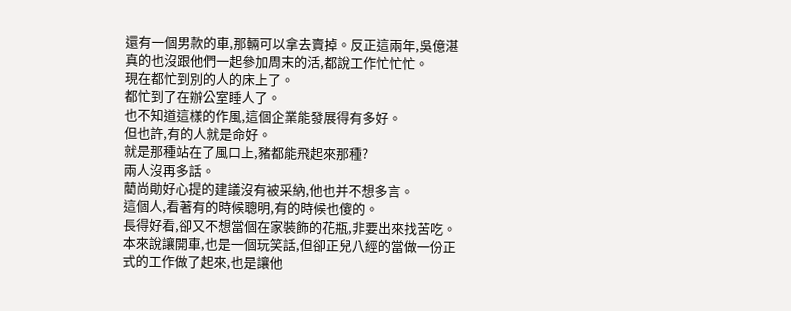還有一個男款的車,那輛可以拿去賣掉。反正這兩年,吳億湛真的也沒跟他們一起參加周末的活,都說工作忙忙忙。
現在都忙到別的人的床上了。
都忙到了在辦公室睡人了。
也不知道這樣的作風,這個企業能發展得有多好。
但也許,有的人就是命好。
就是那種站在了風口上,豬都能飛起來那種?
兩人沒再多話。
藺尚勛好心提的建議沒有被采納,他也并不想多言。
這個人,看著有的時候聰明,有的時候也傻的。
長得好看,卻又不想當個在家裝飾的花瓶,非要出來找苦吃。
本來說讓開車,也是一個玩笑話,但卻正兒八經的當做一份正式的工作做了起來,也是讓他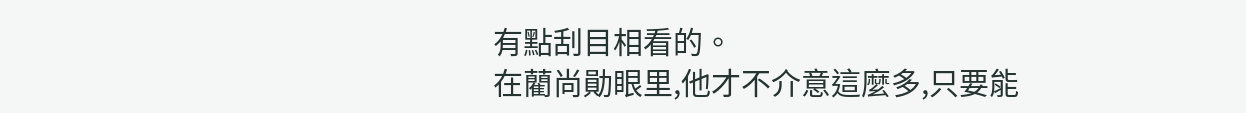有點刮目相看的。
在藺尚勛眼里,他才不介意這麼多,只要能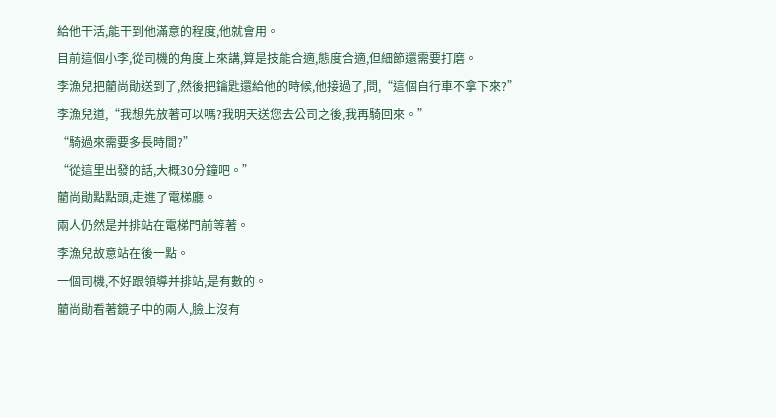給他干活,能干到他滿意的程度,他就會用。
目前這個小李,從司機的角度上來講,算是技能合適,態度合適,但細節還需要打磨。
李漁兒把藺尚勛送到了,然後把鑰匙還給他的時候,他接過了,問,“這個自行車不拿下來?”
李漁兒道,“我想先放著可以嗎?我明天送您去公司之後,我再騎回來。”
“騎過來需要多長時間?”
“從這里出發的話,大概30分鐘吧。”
藺尚勛點點頭,走進了電梯廳。
兩人仍然是并排站在電梯門前等著。
李漁兒故意站在後一點。
一個司機,不好跟領導并排站,是有數的。
藺尚勛看著鏡子中的兩人,臉上沒有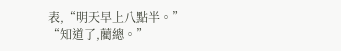表,“明天早上八點半。”
“知道了,藺總。”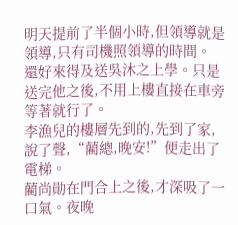明天提前了半個小時,但領導就是領導,只有司機照領導的時間。
還好來得及送吳沐之上學。只是送完他之後,不用上樓直接在車旁等著就行了。
李漁兒的樓層先到的,先到了家,說了聲,“藺總,晚安!”便走出了電梯。
藺尚勛在門合上之後,才深吸了一口氣。夜晚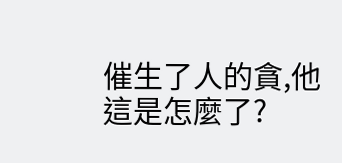催生了人的貪,他這是怎麼了?